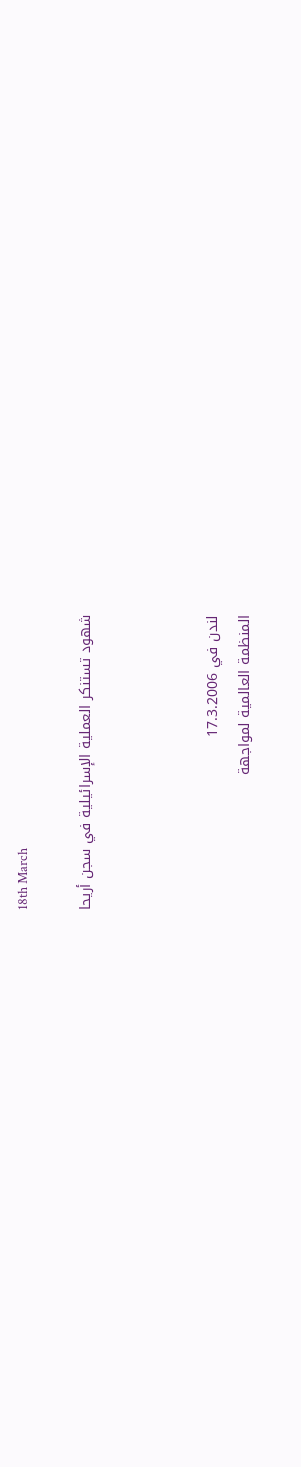18th March

شهود تستنكر العملية الإسرائيلية في سجن أريحا



لندن في 17.3.2006
المنظمة العالمية لمواجهة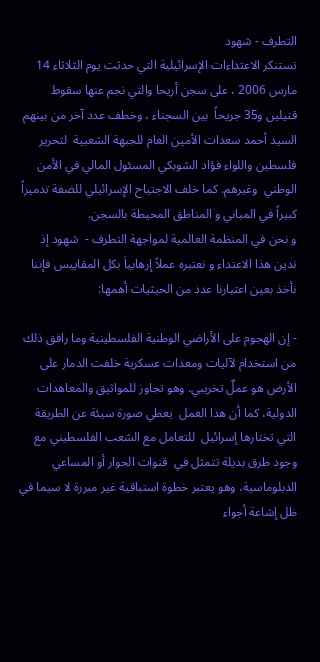التطرف - شهود
تستنكر الاعتداءات الإسرائيلية التي حدثت يوم الثلاثاء 14 مارس 2006 ، على سجن أريحا والتي نجم عنها سقوط قتيلين و35 جريحاً  بين السجناء ، وخطف عدد آخر من بينهم السيد أحمد سعدات الأمين العام للجبهة الشعبية  لتحرير فلسطين واللواء فؤاد الشوبكي المسئول المالي في الأمن الوطني  وغيرهم. كما خلف الاجتياح الإسرائيلي للضفة تدميراً كبيراً في المباني و المناطق المحيطة بالسجن.
و نحن في المنظمة العالمية لمواجهة التطرف -  شهود إذ ندين هذا الاعتداء و نعتبره عملاً إرهابياَ بكل المقاييس فإننا نأخذ بعين اعتبارنا عدد من الحيثيات أهمها:

- إن الهجوم على الأراضي الوطنية الفلسطينية وما رافق ذلك من استخدام لآليات ومعدات عسكرية خلفت الدمار على الأرض هو عملٌ تخريبي. وهو تجاوز للمواثيق والمعاهدات الدولية، كما أن هذا العمل  يعطي صورة سيئة عن الطريقة التي تختارها إسرائيل  للتعامل مع الشعب الفلسطيني مع وجود طرق بديلة تتمثل في  قنوات الحوار أو المساعي الدبلوماسية، وهو يعتبر خطوة استباقية غير مبررة لا سيما في ظل إشاعة أجواء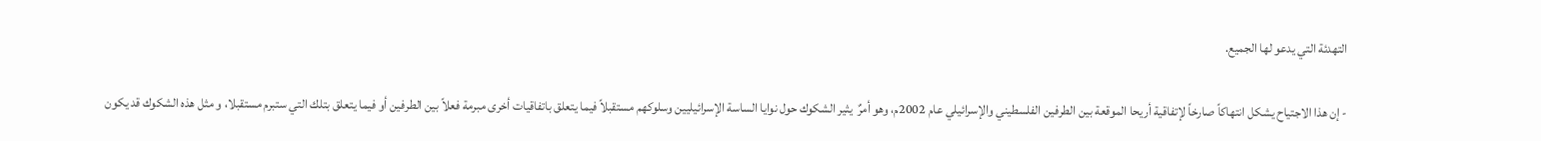التهدئة التي يدعو لها الجميع.

- إن هذا الاجتياح يشكل انتهاكاً صارخاً لإتفاقية أريحا الموقعة بين الطرفين الفلسطيني والإسرائيلي عام 2002م، وهو أمرٌ  يثير الشكوك حول نوايا الساسة الإسرائيليين وسلوكهم مستقبلاً فيما يتعلق باتفاقيات أخرى مبرمة فعلاً بين الطرفين أو فيما يتعلق بتلك التي ستبرم مستقبلا، و مثل هذه الشكوك قد يكون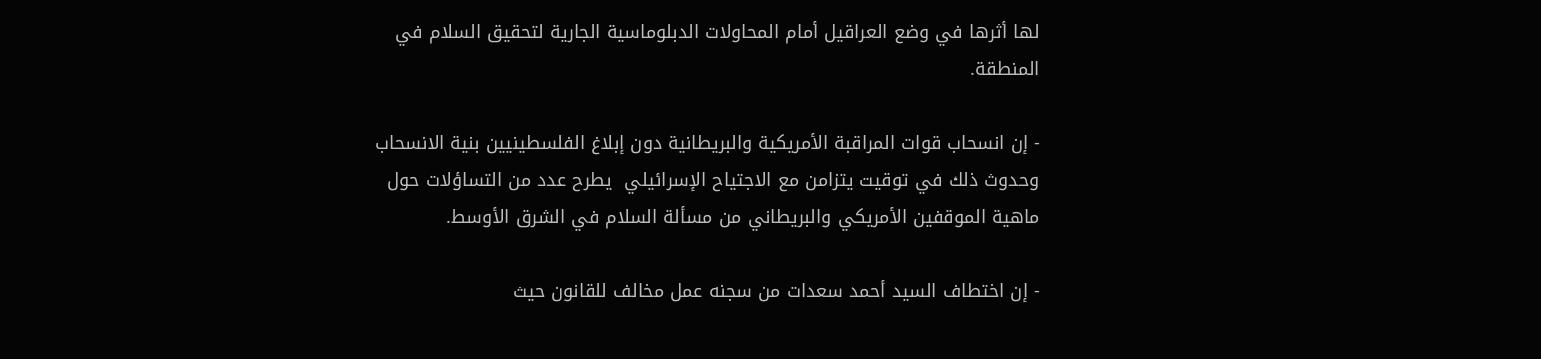لها أثرها في وضع العراقيل أمام المحاولات الدبلوماسية الجارية لتحقيق السلام في المنطقة.

- إن انسحاب قوات المراقبة الأمريكية والبريطانية دون إبلاغ الفلسطينيين بنية الانسحاب وحدوث ذلك في توقيت يتزامن مع الاجتياح الإسرائيلي  يطرح عدد من التساؤلات حول ماهية الموقفين الأمريكي والبريطاني من مسألة السلام في الشرق الأوسط.

- إن اختطاف السيد أحمد سعدات من سجنه عمل مخالف للقانون حيث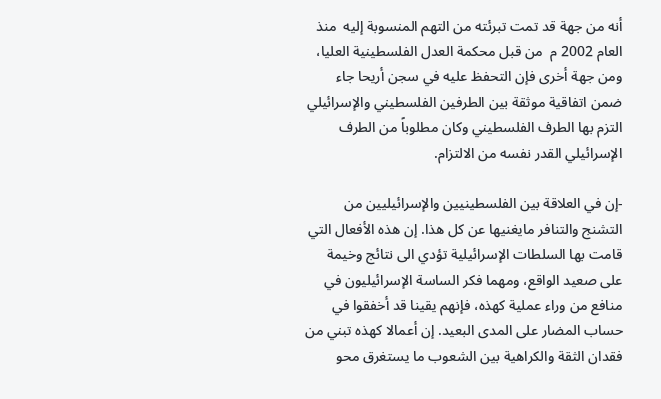أنه من جهة قد تمت تبرئته من التهم المنسوبة إليه  منذ العام 2002 م  من قبل محكمة العدل الفلسطينية العليا، ومن جهة أخرى فإن التحفظ عليه في سجن أريحا جاء ضمن اتفاقية موثقة بين الطرفين الفلسطيني والإسرائيلي التزم بها الطرف الفلسطيني وكان مطلوباً من الطرف الإسرائيلي القدر نفسه من الالتزام.

-إن في العلاقة بين الفلسطينيين والإسرائيليين من التشنج والتنافر مايغنيها عن كل هذا. إن هذه الأفعال التي قامت بها السلطات الإسرائيلية تؤدي الى نتائج وخيمة على صعيد الواقع، ومهما فكر الساسة الإسرائيليون في منافع من وراء عملية كهذه، فإنهم يقينا قد أخفقوا في حساب المضار على المدى البعيد. إن أعمالا كهذه تبني من فقدان الثقة والكراهية بين الشعوب ما يستغرق محو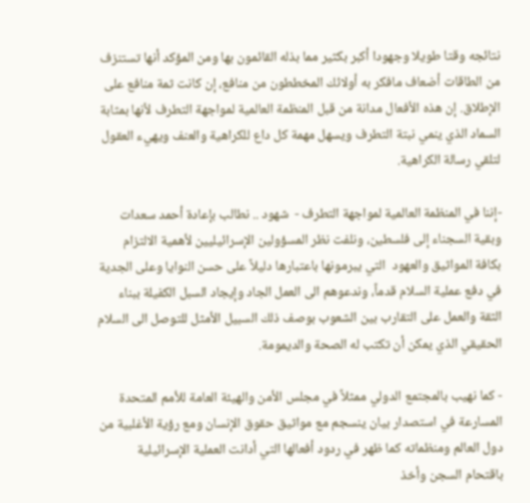نتائجه وقتا طويلا وجهودا أكبر بكثير مما بذله القائمون بها ومن المؤكد أنها تستنزف من الطاقات أضعاف مافكر به أولائك المخططون من منافع، إن كانت ثمة منافع على الإطلاق. إن هذه الأفعال مدانة من قبل المنظمة العالمية لمواجهة التطرف لأنها بمثابة السماد الذي ينمي نبتة التطرف ويسهل مهمة كل داع للكراهية والعنف ويهيء العقول لتلقي رسالة الكراهية.

-إننا في المنظمة العالمية لمواجهة التطرف -  شهود .. نطالب بإعادة أحمد سعدات وبقية السجناء إلى فلسطين، ونلفت نظر المسؤولين الإسرائيليين لأهمية الالتزام  بكافة المواثيق والعهود  التي يبرمونها باعتبارها دليلاً على حسن النوايا وعلى الجدية في دفع عملية السلام قدماً، وندعوهم الى العمل الجاد وإيجاد السبل الكفيلة ببناء الثقة والعمل على التقارب بين الشعوب بوصف ذلك السبيل الأمثل للتوصل الى السلام الحقيقي الذي يمكن أن تكتب له الصحة والديمومة.

- كما نهيب بالمجتمع الدولي ممثلاً في مجلس الأمن والهيئة العامة للأمم المتحدة المسارعة في استصدار بيان ينسجم مع مواثيق حقوق الإنسان ومع رؤية الأغلبية من دول العالم ومنظماته كما ظهر في ردود أفعالها التي أدانت العملية الإسرائيلية باقتحام السجن وأخذ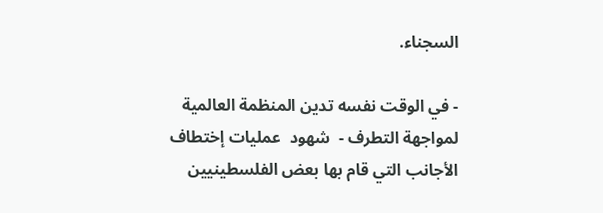السجناء.

- في الوقت نفسه تدين المنظمة العالمية لمواجهة التطرف -  شهود  عمليات إختطاف الأجانب التي قام بها بعض الفلسطينيين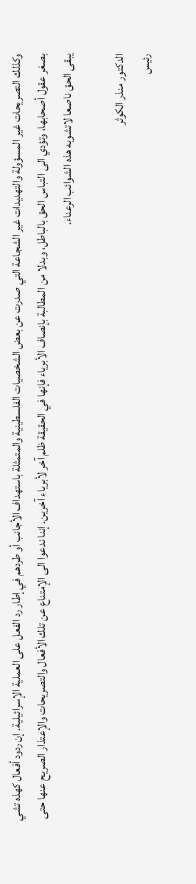وكذلك التصريحات غير المسؤولة والتهديدات غير الشجاعة التي صدرت عن بعض الشخصيات الفلسطينية والمتمثلة باستهداف الأجانب أو طردهم في إطار رد الفعل على العملية الإسرائيلية. إن ردود أفعال كهذه تشي بصغر عقول أصحابها، وتؤدي الى التباس الحق بالباطل، وبدلا من المطالبة بإنصاف الأبرياء فإنها في الحقيقة ظلم آخر لأبرياء آخرين. إننا ندعوا الى الإمتناع عن تلك الأفعال والتصريحات والإعتذار الصريح عنها حتى يبقى الحق ناصعا لاتشوبه هذه الشوائب الرعناء.

الدكتور منذر الكوثر
رئيس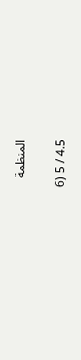المنظمة

4.5 / 5 (6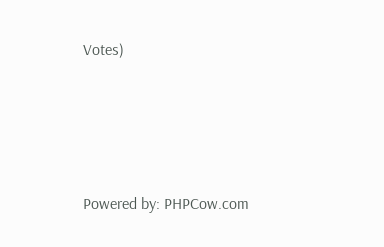Votes)




Powered by: PHPCow.com